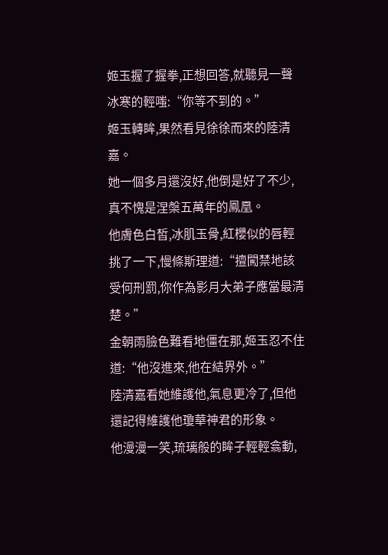姬玉握了握拳,正想回答,就聽見一聲冰寒的輕嗤:“你等不到的。”
姬玉轉眸,果然看見徐徐而來的陸清嘉。
她一個多月還沒好,他倒是好了不少,真不愧是涅槃五萬年的鳳凰。
他膚色白皙,冰肌玉骨,紅櫻似的唇輕挑了一下,慢條斯理道:“擅闖禁地該受何刑罰,你作為影月大弟子應當最清楚。”
金朝雨臉色難看地僵在那,姬玉忍不住道:“他沒進來,他在結界外。”
陸清嘉看她維護他,氣息更冷了,但他還記得維護他瓊華神君的形象。
他漫漫一笑,琉璃般的眸子輕輕翕動,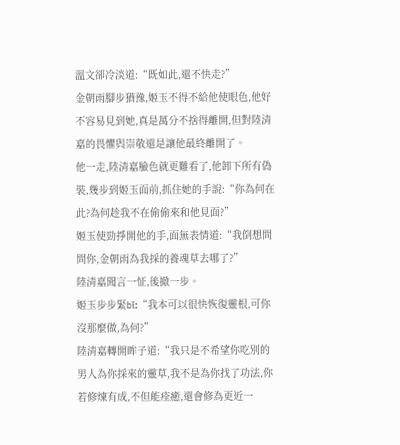溫文卻冷淡道:“既如此,還不快走?”
金朝雨腳步猶豫,姬玉不得不給他使眼色,他好不容易見到她,真是萬分不捨得離開,但對陸清嘉的畏懼與崇敬還是讓他最終離開了。
他一走,陸清嘉臉色就更難看了,他卸下所有偽裝,幾步到姬玉面前,抓住她的手說:“你為何在此?為何趁我不在偷偷來和他見面?”
姬玉使勁掙開他的手,面無表情道:“我倒想問問你,金朝雨為我採的養魂草去哪了?”
陸清嘉聞言一怔,後撤一步。
姬玉步步緊bī:“我本可以很快恢復靈根,可你沒那麼做,為何?”
陸清嘉轉開眸子道:“我只是不希望你吃別的男人為你採來的靈草,我不是為你找了功法,你若修煉有成,不但能痊癒,還會修為更近一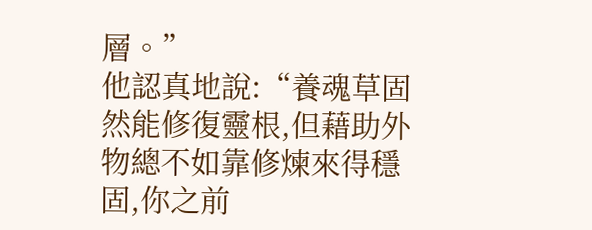層。”
他認真地說:“養魂草固然能修復靈根,但藉助外物總不如靠修煉來得穩固,你之前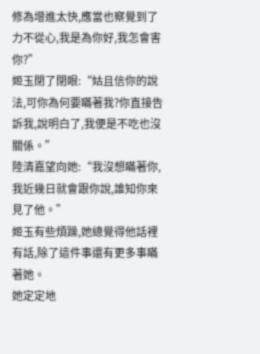修為增進太快,應當也察覺到了力不從心,我是為你好,我怎會害你?”
姬玉閉了閉眼:“姑且信你的說法,可你為何要瞞著我?你直接告訴我,說明白了,我便是不吃也沒關係。”
陸清嘉望向她:“我沒想瞞著你,我近幾日就會跟你說,誰知你來見了他。”
姬玉有些煩躁,她總覺得他話裡有話,除了這件事還有更多事瞞著她。
她定定地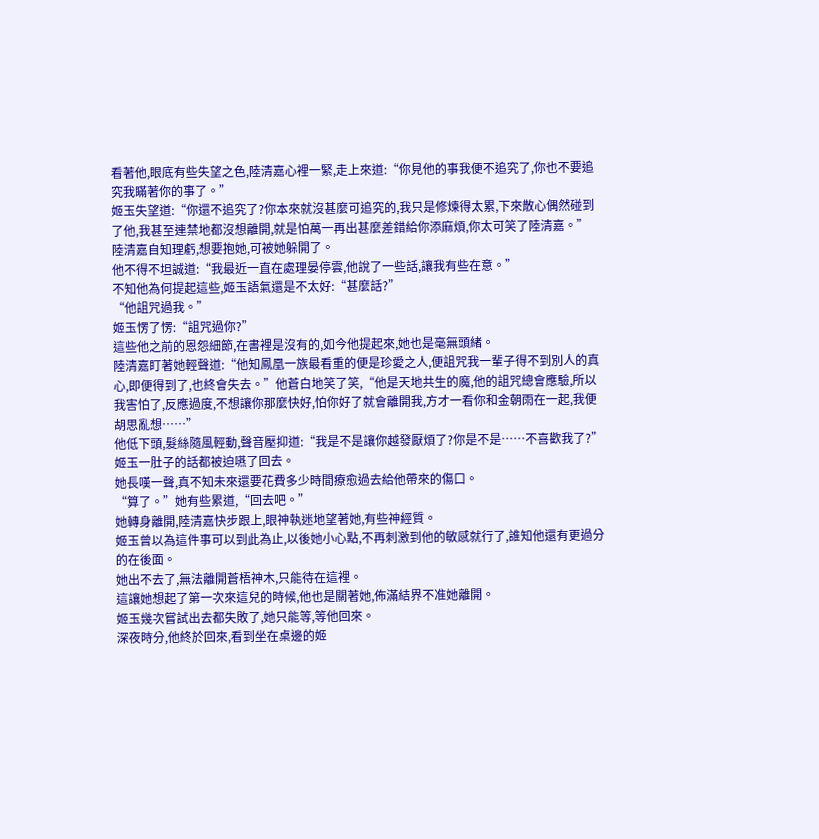看著他,眼底有些失望之色,陸清嘉心裡一緊,走上來道:“你見他的事我便不追究了,你也不要追究我瞞著你的事了。”
姬玉失望道:“你還不追究了?你本來就沒甚麼可追究的,我只是修煉得太累,下來散心偶然碰到了他,我甚至連禁地都沒想離開,就是怕萬一再出甚麼差錯給你添麻煩,你太可笑了陸清嘉。”
陸清嘉自知理虧,想要抱她,可被她躲開了。
他不得不坦誠道:“我最近一直在處理晏停雲,他說了一些話,讓我有些在意。”
不知他為何提起這些,姬玉語氣還是不太好:“甚麼話?”
“他詛咒過我。”
姬玉愣了愣:“詛咒過你?”
這些他之前的恩怨細節,在書裡是沒有的,如今他提起來,她也是毫無頭緒。
陸清嘉盯著她輕聲道:“他知鳳凰一族最看重的便是珍愛之人,便詛咒我一輩子得不到別人的真心,即便得到了,也終會失去。”他蒼白地笑了笑,“他是天地共生的魔,他的詛咒總會應驗,所以我害怕了,反應過度,不想讓你那麼快好,怕你好了就會離開我,方才一看你和金朝雨在一起,我便胡思亂想……”
他低下頭,髮絲隨風輕動,聲音壓抑道:“我是不是讓你越發厭煩了?你是不是……不喜歡我了?”
姬玉一肚子的話都被迫嚥了回去。
她長嘆一聲,真不知未來還要花費多少時間療愈過去給他帶來的傷口。
“算了。”她有些累道,“回去吧。”
她轉身離開,陸清嘉快步跟上,眼神執迷地望著她,有些神經質。
姬玉曾以為這件事可以到此為止,以後她小心點,不再刺激到他的敏感就行了,誰知他還有更過分的在後面。
她出不去了,無法離開蒼梧神木,只能待在這裡。
這讓她想起了第一次來這兒的時候,他也是關著她,佈滿結界不准她離開。
姬玉幾次嘗試出去都失敗了,她只能等,等他回來。
深夜時分,他終於回來,看到坐在桌邊的姬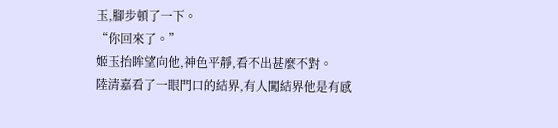玉,腳步頓了一下。
“你回來了。”
姬玉抬眸望向他,神色平靜,看不出甚麼不對。
陸清嘉看了一眼門口的結界,有人闖結界他是有感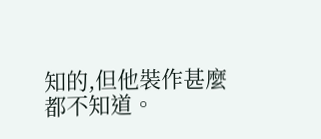知的,但他裝作甚麼都不知道。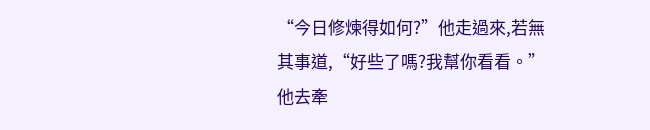“今日修煉得如何?”他走過來,若無其事道,“好些了嗎?我幫你看看。”
他去牽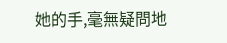她的手,毫無疑問地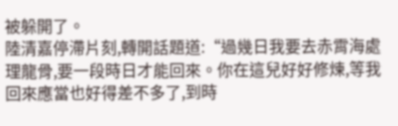被躲開了。
陸清嘉停滯片刻,轉開話題道:“過幾日我要去赤霄海處理龍骨,要一段時日才能回來。你在這兒好好修煉,等我回來應當也好得差不多了,到時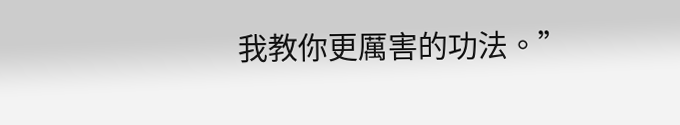我教你更厲害的功法。”